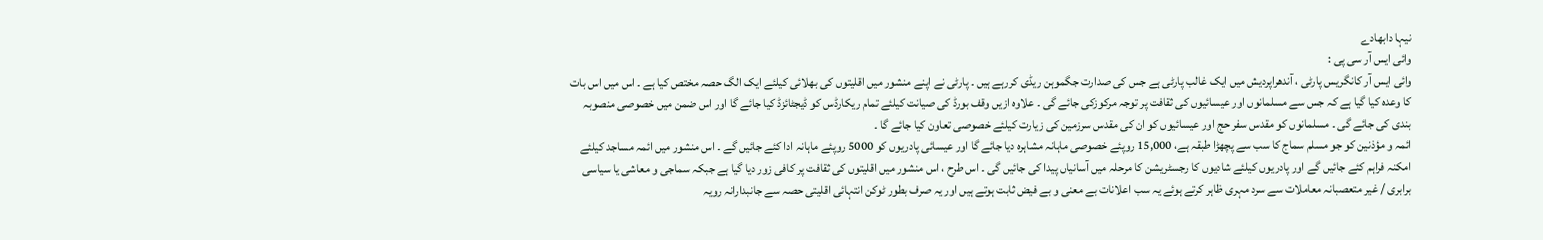نیہا دابھادے
وائی ایس آر سی پی :
وائی ایس آر کانگریس پارٹی ، آندھراپردیش میں ایک غالب پارٹی ہے جس کی صدارت جگموہن ریڈی کررہے ہیں ۔ پارٹی نے اپنے منشور میں اقلیتوں کی بھلائی کیلئے ایک الگ حصہ مختص کیا ہے ۔ اس میں اس بات کا وعدہ کیا گیا ہے کہ جس سے مسلمانوں اور عیسائیوں کی ثقافت پر توجہ مرکوزکی جائے گی ۔ علاوہ ازیں وقف بورڈ کی صیانت کیلئے تمام ریکارڈس کو ڈیجٹائزڈ کیا جائے گا اور اس ضمن میں خصوصی منصوبہ بندی کی جائے گی ۔ مسلمانوں کو مقدس سفر حج اور عیسائیوں کو ان کی مقدس سرزمین کی زیارت کیلئے خصوصی تعاون کیا جائے گا ۔
ائمہ و مؤذنین کو جو مسلم سماج کا سب سے پچھڑا طبقہ ہے، 15,000 روپئے خصوصی ماہانہ مشاہرہ دیا جائے گا اور عیسائی پادریوں کو 5000 روپئے ماہانہ ادا کئے جائیں گے ۔ اس منشور میں ائمہ مساجد کیلئے امکنہ فراہم کئے جائیں گے اور پادریوں کیلئے شادیوں کا رجسٹریشن کا مرحلہ میں آسانیاں پیدا کی جائیں گی ۔ اس طرح ، اس منشور میں اقلیتوں کی ثقافت پر کافی زور دیا گیا ہے جبکہ سماجی و معاشی یا سیاسی برابری / غیر متعصبانہ معاملات سے سرد مہری ظاہر کرتے ہوئے یہ سب اعلانات بے معنی و بے فیض ثابت ہوتے ہیں اور یہ صرف بطور ٹوکن انتہائی اقلیتی حصہ سے جانبدارانہ رویہ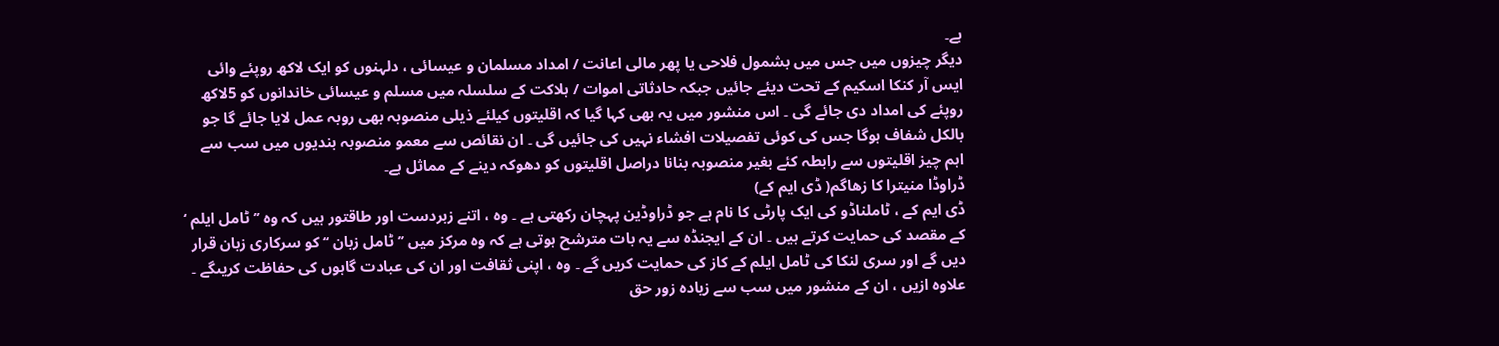ہے۔
دیگر چیزوں میں جس میں بشمول فلاحی یا پھر مالی اعانت / امداد مسلمان و عیسائی ، دلہنوں کو ایک لاکھ روپئے وائی ایس آر کنکا اسکیم کے تحت دیئے جائیں جبکہ حادثاتی اموات / ہلاکت کے سلسلہ میں مسلم و عیسائی خاندانوں کو 5لاکھ روپئے کی امداد دی جائے گی ۔ اس منشور میں یہ بھی کہا گیا کہ اقلیتوں کیلئے ذیلی منصوبہ بھی روبہ عمل لایا جائے گا جو بالکل شفاف ہوگا جس کی کوئی تفصیلات افشاء نہیں کی جائیں گی ۔ ان نقائص سے معمو منصوبہ بندیوں میں سب سے اہم چیز اقلیتوں سے رابطہ کئے بغیر منصوبہ بنانا دراصل اقلیتوں کو دھوکہ دینے کے مماثل ہے۔
ڈراوڈا منیترا کا زھاگم( ڈی ایم کے)
ڈی ایم کے ، ٹاملناڈو کی ایک پارٹی کا نام ہے جو ڈراوڈین پہچان رکھتی ہے ۔ وہ ، اتنے زبردست اور طاقتور ہیں کہ وہ ’’ ٹامل ایلم ‘ کے مقصد کی حمایت کرتے ہیں ۔ ان کے ایجنڈہ سے یہ بات مترشح ہوتی ہے کہ وہ مرکز میں ’’ ٹامل زبان ‘‘ کو سرکاری زبان قرار دیں گے اور سری لنکا کی ٹامل ایلم کے کاز کی حمایت کریں گے ۔ وہ ، اپنی ثقافت اور ان کی عبادت گاہوں کی حفاظت کریںگے ۔ علاوہ ازیں ، ان کے منشور میں سب سے زیادہ زور حق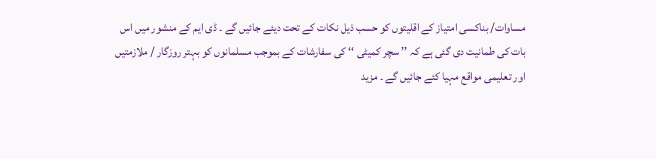مساوات/ بناکسی امتیاز کے اقلیتوں کو حسب ذیل نکات کے تحت دیئے جائیں گے ۔ ڈی ایم کے منشور میں اس بات کی طمانیت دی گئی ہے کہ ’’ سچر کمیٹی ‘‘ کی سفارشات کے بموجب مسلمانوں کو بہتر روزگار / ملازمتیں اور تعلیمی مواقع مہیا کئے جائیں گے ۔ مزید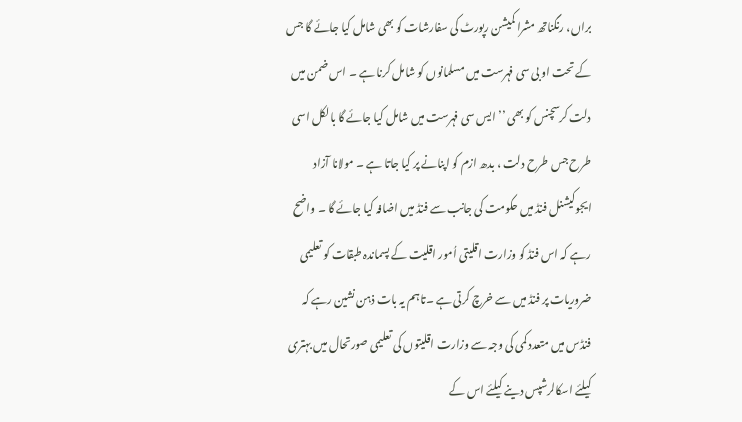براں، رنگناتھ مشرا کمیشن رپورٹ کی سفارشات کو بھی شامل کیا جائے گا جس کے تحت او بی سی فہرست میں مسلمانوں کو شامل کرنا ہے ۔ اس ضمن میں دلت کرسچنس کو بھی ’’ ایس سی فہرست میں شامل کیا جائے گا بالکل اسی طرح جس طرح دلت ، بدھ ازم کو اپنانے پر کیا جاتا ہے ۔ مولانا آزاد ایجوکیشنل فنڈ میں حکومت کی جانب سے فنڈ میں اضافہ کیا جائے گا ۔ واضح رہے کہ اس فنڈ کو وزارت اقلیتی اُمور اقلیت کے پسماندہ طبقات کو تعلیمی ضروریات پر فنڈ میں سے خرچ کرتی ہے ۔تاہم یہ بات ذہن نشین رہے کہ فنڈس میں متعدد کمی کی وجہ سے وزارت اقلیتوں کی تعلیمی صورتحال میں بہتری کیلئے اسکالرشپس دینے کیلئے اس کے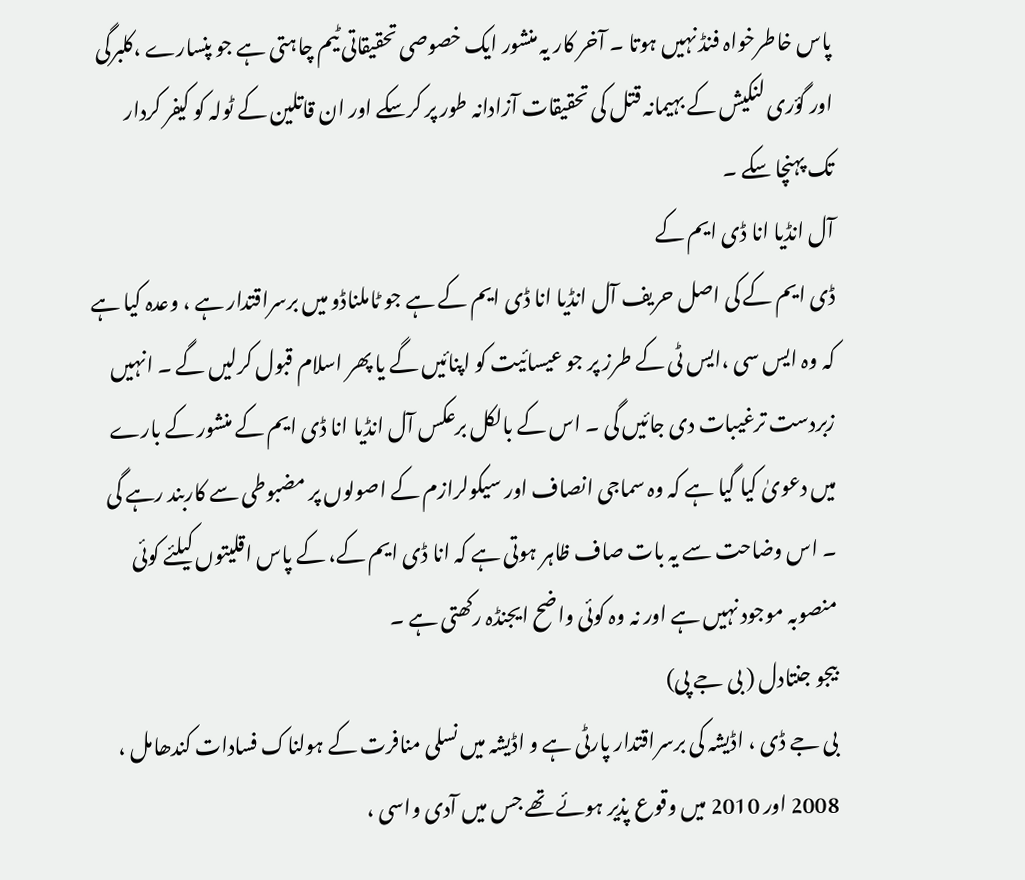پاس خاطرخواہ فنڈ نہیں ہوتا ۔ آخر کار یہ منشور ایک خصوصی تحقیقاتی ٹیم چاہتی ہے جو پنسارے ،کلبرگی اور گؤری لنکیش کے بہیمانہ قتل کی تحقیقات آزادانہ طور پر کرسکے اور ان قاتلین کے ٹولہ کو کیفر کردار تک پہنچا سکے ۔
آل انڈیا انا ڈی ایم کے
ڈی ایم کے کی اصل حریف آل انڈیا انا ڈی ایم کے ہے جو ٹاملناڈو میں برسراقتدار ہے ، وعدہ کیا ہے کہ وہ ایس سی ،ایس ٹی کے طرز پر جو عیسائیت کو اپنائیں گے یا پھر اسلام قبول کرلیں گے ۔ انہیں زبردست ترغیبات دی جائیں گی ۔ اس کے بالکل برعکس آل انڈیا انا ڈی ایم کے منشور کے بارے میں دعویٰ کیا گیا ہے کہ وہ سماجی انصاف اور سیکولرازم کے اصولوں پر مضبوطی سے کاربند رہے گی ۔ اس وضاحت سے یہ بات صاف ظاہر ہوتی ہے کہ انا ڈی ایم کے، کے پاس اقلیتوں کیلئے کوئی منصوبہ موجود نہیں ہے اور نہ وہ کوئی واضح ایجنڈہ رکھتی ہے ۔
بیجو جنتادل ( بی جے پی)
بی جے ڈی ، اڈیشہ کی برسراقتدار پارٹی ہے و اڈیشہ میں نسلی منافرت کے ہولناک فسادات کندھامل ، 2008 اور 2010 میں وقوع پذیر ہوئے تھے جس میں آدی واسی ،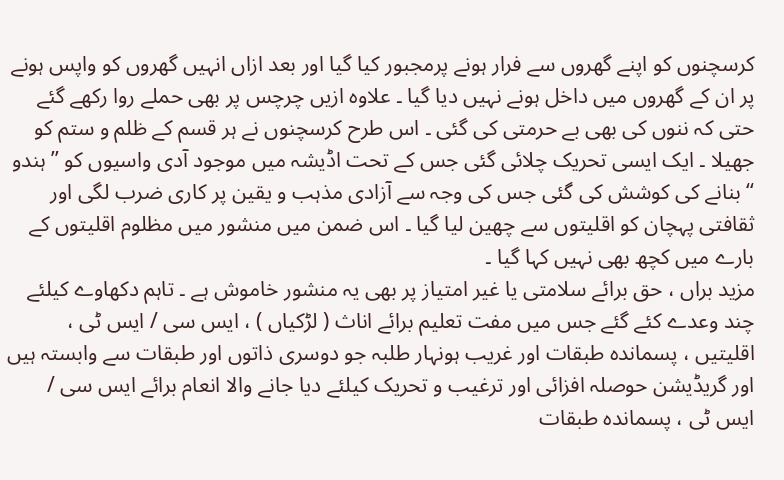کرسچنوں کو اپنے گھروں سے فرار ہونے پرمجبور کیا گیا اور بعد ازاں انہیں گھروں کو واپس ہونے پر ان کے گھروں میں داخل ہونے نہیں دیا گیا ۔ علاوہ ازیں چرچس پر بھی حملے روا رکھے گئے حتی کہ ننوں کی بھی بے حرمتی کی گئی ۔ اس طرح کرسچنوں نے ہر قسم کے ظلم و ستم کو جھیلا ۔ ایک ایسی تحریک چلائی گئی جس کے تحت اڈیشہ میں موجود آدی واسیوں کو ’’ ہندو ‘‘ بنانے کی کوشش کی گئی جس کی وجہ سے آزادی مذہب و یقین پر کاری ضرب لگی اور ثقافتی پہچان کو اقلیتوں سے چھین لیا گیا ۔ اس ضمن میں منشور میں مظلوم اقلیتوں کے بارے میں کچھ بھی نہیں کہا گیا ۔
مزید براں ، حق برائے سلامتی یا غیر امتیاز پر بھی یہ منشور خاموش ہے ۔ تاہم دکھاوے کیلئے چند وعدے کئے گئے جس میں مفت تعلیم برائے اناث ( لڑکیاں ) ، ایس سی / ایس ٹی ، اقلیتیں ، پسماندہ طبقات اور غریب ہونہار طلبہ جو دوسری ذاتوں اور طبقات سے وابستہ ہیں اور گریڈیشن حوصلہ افزائی اور ترغیب و تحریک کیلئے دیا جانے والا انعام برائے ایس سی / ایس ٹی ، پسماندہ طبقات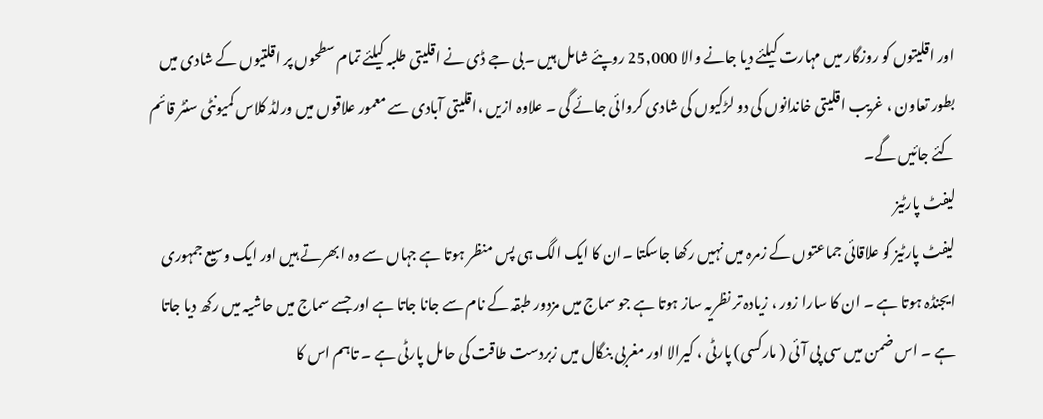اور اقلیتوں کو روزگار میں مہارت کیلئے دیا جانے والا 25,000 روپئے شامل ہیں ۔بی جے ڈی نے اقلیتی طلبہ کیلئے تمام سطحوں پر اقلتیوں کے شادی میں بطور تعاون ، غریب اقلیتی خاندانوں کی دو لڑکیوں کی شادی کروائی جائے گی ۔ علاوہ ازیں ،اقلیتی آبادی سے معمور علاقوں میں ورلڈ کلاس کمیونٹی سنٹر قائم کئے جائیں گے۔
لیفٹ پارٹیز
لیفٹ پارٹیز کو علاقائی جماعتوں کے زمرہ میں نہیں رکھا جاسکتا ۔ان کا ایک الگ ہی پس منظر ہوتا ہے جہاں سے وہ ابھرتے ہیں اور ایک وسیع جمہوری ایجنڈہ ہوتا ہے ۔ ان کا سارا زور ، زیادہ تر نظریہ ساز ہوتا ہے جو سماج میں مزدور طبقہ کے نام سے جانا جاتا ہے اور جسے سماج میں حاشیہ میں رکھ دیا جاتا ہے ۔ اس ضمن میں سی پی آئی ( مارکسی) پارٹی ، کیرالا اور مغربی بنگال میں زبردست طاقت کی حامل پارٹی ہے ۔ تاہم اس کا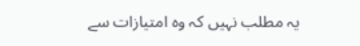یہ مطلب نہیں کہ وہ امتیازات سے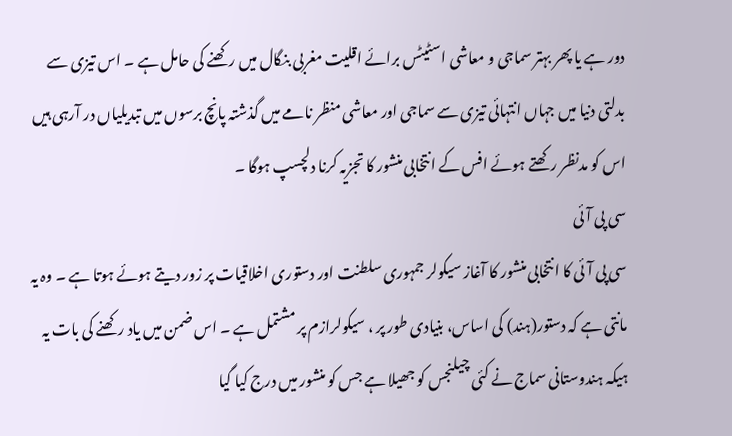دور ہے یا پھر بہتر سماجی و معاشی اسٹیٹس برائے اقلیت مغربی بنگال میں رکھنے کی حامل ہے ۔ اس تیزی سے بدلتی دنیا میں جہاں انتہائی تیزی سے سماجی اور معاشی منظر نامے میں گذشتہ پانچ برسوں میں تبدیلیاں در آرہی ہیں اس کو مدنظر رکھتے ہوئے افس کے انتخابی منشور کا تجزیہ کرنا دلچسپ ہوگا ۔
سی پی آئی
سی پی آئی کا انتخابی منشور کا آغاز سیکولر جمہوری سلطنت اور دستوری اخلاقیات پر زور دیتے ہوئے ہوتا ہے ۔ وہ یہ مانتی ہے کہ دستور(ہند) کی اساس، بنیادی طور پر ، سیکولرازم پر مشتمل ہے ۔ اس ضمن میں یاد رکھنے کی بات یہ ہیکہ ہندوستانی سماج نے کئی چیلنجس کو جھیلا ہے جس کو منشور میں درج کیا گیا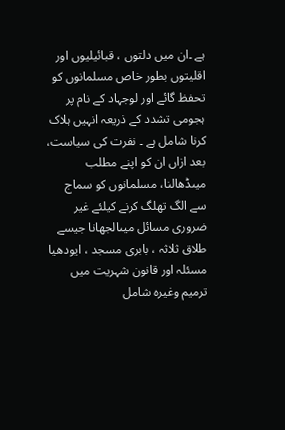ہے ۔ان میں دلتوں ، قبائیلیوں اور اقلیتوں بطور خاص مسلمانوں کو تحفظ گائے اور لوجہاد کے نام پر ہجومی تشدد کے ذریعہ انہیں ہلاک کرنا شامل ہے ۔ نفرت کی سیاست، بعد ازاں ان کو اپنے مطلب میںڈھالنا، مسلمانوں کو سماج سے الگ تھلگ کرنے کیلئے غیر ضروری مسائل میںالجھانا جیسے طلاق ثلاثہ ، بابری مسجد ، ایودھیا مسئلہ اور قانون شہریت میں ترمیم وغیرہ شامل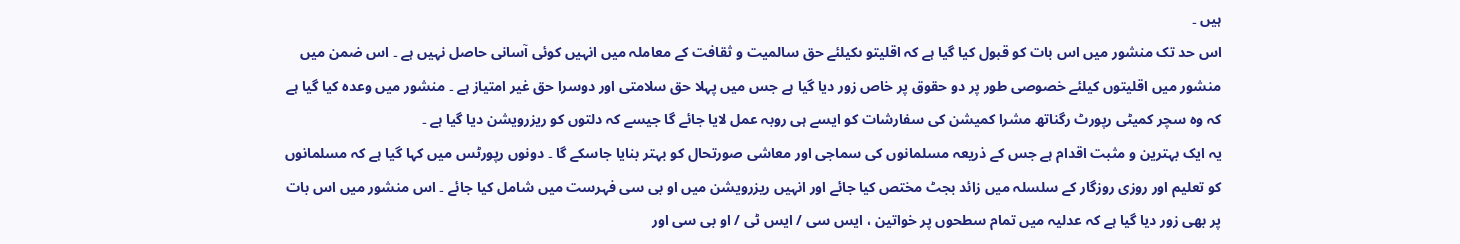ہیں ۔
اس حد تک منشور میں اس بات کو قبول کیا گیا ہے کہ اقلیتو ںکیلئے حق سالمیت و ثقافت کے معاملہ میں انہیں کوئی آسانی حاصل نہیں ہے ۔ اس ضمن میں منشور میں اقلیتوں کیلئے خصوصی طور پر دو حقوق پر خاص زور دیا گیا ہے جس میں پہلا حق سلامتی اور دوسرا حق غیر امتیاز ہے ۔ منشور میں وعدہ کیا گیا ہے کہ وہ سچر کمیٹی رپورٹ رگناتھ مشرا کمیشن کی سفارشات کو ایسے ہی روبہ عمل لایا جائے گا جیسے کہ دلتوں کو ریزرویشن دیا گیا ہے ۔
یہ ایک بہترین و مثبت اقدام ہے جس کے ذریعہ مسلمانوں کی سماجی اور معاشی صورتحال کو بہتر بنایا جاسکے گا ۔ دونوں رپورٹس میں کہا گیا ہے کہ مسلمانوں کو تعلیم اور روزی روزگار کے سلسلہ میں زائد بجٹ مختص کیا جائے اور انہیں ریزرویشن میں او بی سی فہرست میں شامل کیا جائے ۔ اس منشور میں اس بات پر بھی زور دیا گیا ہے کہ عدلیہ میں تمام سطحوں پر خواتین ، ایس سی / ایس ٹی / او بی سی اور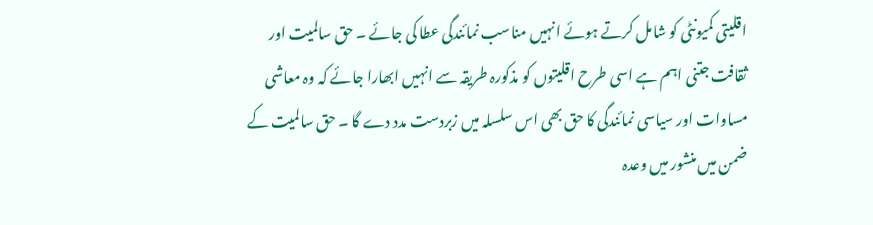اقلیتی کمیونٹی کو شامل کرتے ہوئے انہیں مناسب نمائندگی عطا کی جائے ۔ حق سالمیت اور ثقافت جتنی اہم ہے اسی طرح اقلیتوں کو مذکورہ طریقہ سے انہیں ابھارا جائے کہ وہ معاشی مساوات اور سیاسی نمائندگی کا حق بھی اس سلسلہ میں زبردست مدد دے گا ۔ حق سالمیت کے ضمن میں منشور میں وعدہ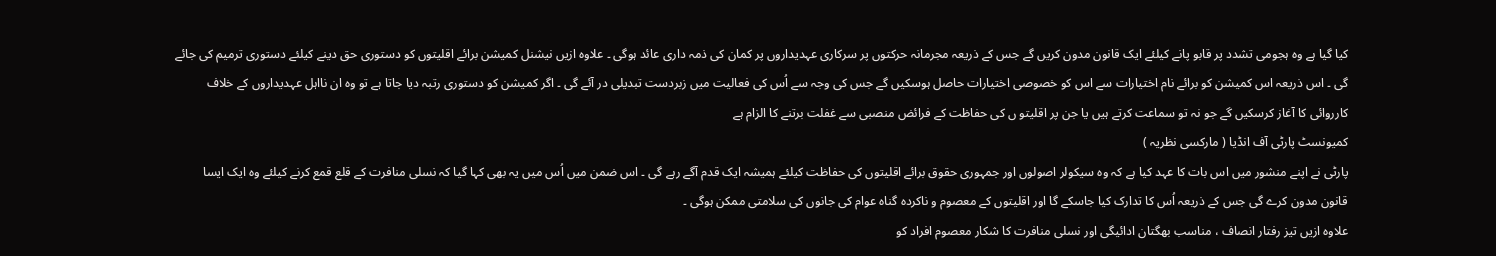کیا گیا ہے وہ ہجومی تشدد پر قابو پانے کیلئے ایک قانون مدون کریں گے جس کے ذریعہ مجرمانہ حرکتوں پر سرکاری عہدیداروں پر کمان کی ذمہ داری عائد ہوگی ۔ علاوہ ازیں نیشنل کمیشن برائے اقلیتوں کو دستوری حق دینے کیلئے دستوری ترمیم کی جائے گی ۔ اس ذریعہ اس کمیشن کو برائے نام اختیارات سے اس کو خصوصی اختیارات حاصل ہوسکیں گے جس کی وجہ سے اُس کی فعالیت میں زبردست تبدیلی در آئے گی ۔ اگر کمیشن کو دستوری رتبہ دیا جاتا ہے تو وہ ان نااہل عہدیداروں کے خلاف کارروائی کا آغاز کرسکیں گے جو نہ تو سماعت کرتے ہیں یا جن پر اقلیتو ں کی حفاظت کے فرائض منصبی سے غفلت برتنے کا الزام ہے
کمیونسٹ پارٹی آف انڈیا ( مارکسی نظریہ )
پارٹی نے اپنے منشور میں اس بات کا عہد کیا ہے کہ وہ سیکولر اصولوں اور جمہوری حقوق برائے اقلیتوں کی حفاظت کیلئے ہمیشہ ایک قدم آگے رہے گی ۔ اس ضمن میں اُس میں یہ بھی کہا گیا کہ نسلی منافرت کے قلع قمع کرنے کیلئے وہ ایک ایسا قانون مدون کرے گی جس کے ذریعہ اُس کا تدارک کیا جاسکے گا اور اقلیتوں کے معصوم و ناکردہ گناہ عوام کی جانوں کی سلامتی ممکن ہوگی ۔
علاوہ ازیں تیز رفتار انصاف ، مناسب بھگتان ادائیگی اور نسلی منافرت کا شکار معصوم افراد کو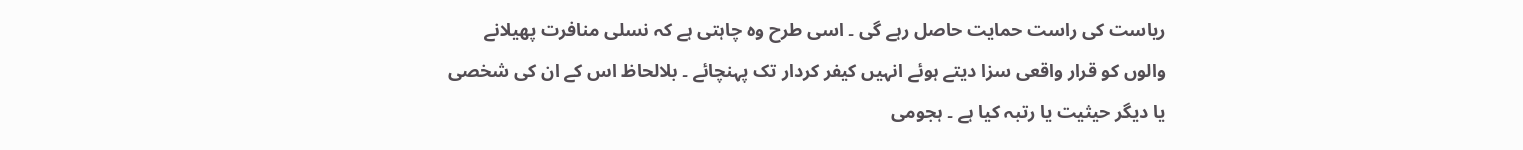ریاست کی راست حمایت حاصل رہے گی ۔ اسی طرح وہ چاہتی ہے کہ نسلی منافرت پھیلانے والوں کو قرار واقعی سزا دیتے ہوئے انہیں کیفر کردار تک پہنچائے ۔ بلالحاظ اس کے ان کی شخصی یا دیگر حیثیت یا رتبہ کیا ہے ۔ ہجومی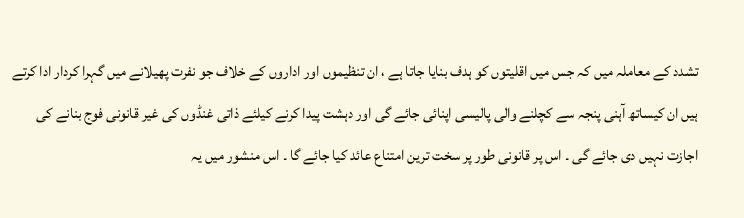تشدد کے معاملہ میں کہ جس میں اقلیتوں کو ہدف بنایا جاتا ہے ، ان تنظیموں اور اداروں کے خلاف جو نفرت پھیلانے میں گہرا کردار ادا کرتے ہیں ان کیساتھ آہنی پنجہ سے کچلنے والی پالیسی اپنائی جائے گی اور دہشت پیدا کرنے کیلئے ذاتی غنڈوں کی غیر قانونی فوج بنانے کی اجازت نہیں دی جائے گی ۔ اس پر قانونی طور پر سخت ترین امتناع عائد کیا جائے گا ۔ اس منشور میں یہ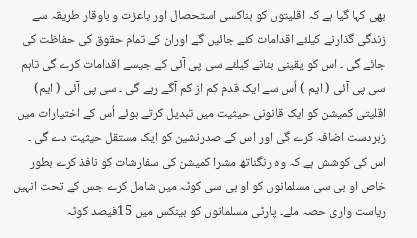بھی کہا گیا ہے کہ اقلیتوں کو بناکسی استحصال اور باعزت و باوقار طریقہ سے زندگی گذارنے کیلئے اقدامات کئے جائیں گے اوران کے تمام حقوق کی حفاظت کی جائے گی ۔ اس کو یقینی بنانے کیلئے سی پی آئی کے جیسے اقدامات کرے گی تاہم سی پی آئی ( ایم ) اُس سے ایک قدم کم از کم آگے رہے گی ۔ سی پی آئی ( ایم) اقلیتی کمیشن کو ایک قانونی حیثیت میں تبدیل کرتے ہوئے اُس کے اختیارات میں زبردست اضافہ کرے گی اور اس کے صدرنشین کو ایک مستقل حیثیت دے گی ۔
اس کی کوشش ہے کہ وہ رنگناتھ مشرا کمیشن کی سفارشات کو نافذ کرے بطور خاص او بی سی مسلمانوں کو او بی سی کوٹہ میں شامل کرے جس کے تحت انہیں ریاست واری حصہ ملے۔ پارٹی مسلمانوں کو بینکس میں 15فیصد کوٹہ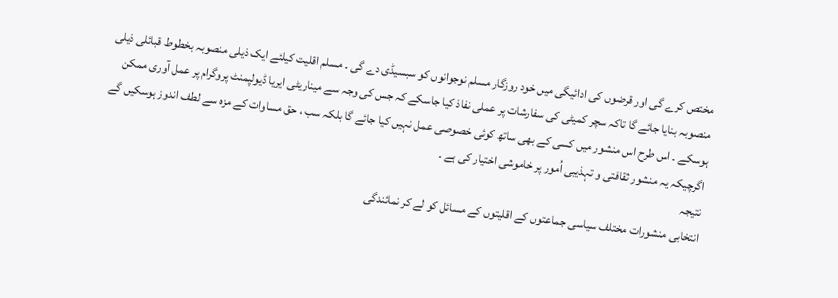مختص کرے گی اور قرضوں کی ادائیگی میں خود روزگار مسلم نوجوانوں کو سبسیڈی دے گی ۔ مسلم اقلیت کیلئے ایک ذیلی منصوبہ بخطوط قبائلی ذیلی منصوبہ بنایا جائے گا تاکہ سچر کمیٹی کی سفارشات پر عملی نفاذ کیا جاسکے کہ جس کی وجہ سے میناریٹی ایریا ڈیولپمنٹ پروگرام پر عمل آوری ممکن ہوسکے ۔ اس طرح اس منشور میں کسی کے بھی ساتھ کوئی خصوصی عمل نہیں کیا جائے گا بلکہ سب ، حق مساوات کے مزہ سے لطف اندوز ہوسکیں گے اگرچیکہ یہ منشور ثقافتی و تہذیبی اُمور پر خاموشی اختیار کی ہے ۔
نتیجہ
انتخابی منشورات مختلف سیاسی جماعتوں کے اقلیتوں کے مسائل کو لے کر نمائندگی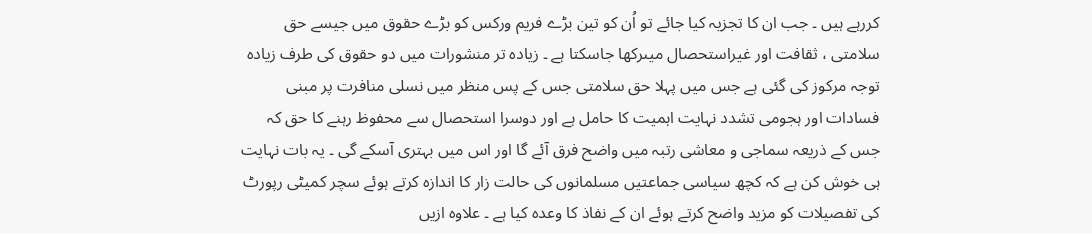کررہے ہیں ۔ جب ان کا تجزیہ کیا جائے تو اُن کو تین بڑے فریم ورکس کو بڑے حقوق میں جیسے حق سلامتی ، ثقافت اور غیراستحصال میںرکھا جاسکتا ہے ۔ زیادہ تر منشورات میں دو حقوق کی طرف زیادہ توجہ مرکوز کی گئی ہے جس میں پہلا حق سلامتی جس کے پس منظر میں نسلی منافرت پر مبنی فسادات اور ہجومی تشدد نہایت اہمیت کا حامل ہے اور دوسرا استحصال سے محفوظ رہنے کا حق کہ جس کے ذریعہ سماجی و معاشی رتبہ میں واضح فرق آئے گا اور اس میں بہتری آسکے گی ۔ یہ بات نہایت ہی خوش کن ہے کہ کچھ سیاسی جماعتیں مسلمانوں کی حالت زار کا اندازہ کرتے ہوئے سچر کمیٹی رپورٹ کی تفصیلات کو مزید واضح کرتے ہوئے ان کے نفاذ کا وعدہ کیا ہے ۔ علاوہ ازیں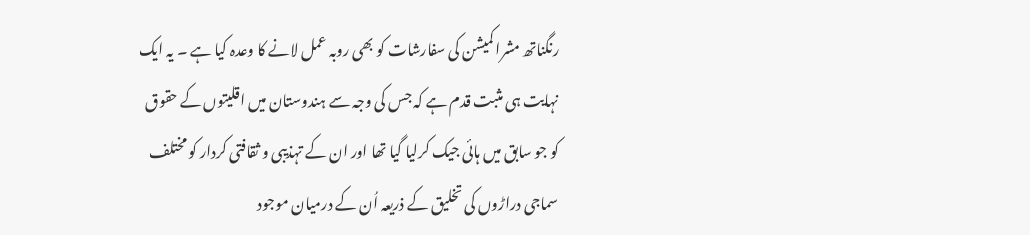رنگناتھ مشرا کمیشن کی سفارشات کو بھی روبہ عمل لانے کا وعدہ کیا ہے ۔ یہ ایک نہایت ہی مثبت قدم ہے کہ جس کی وجہ سے ہندوستان میں اقلیتوں کے حقوق کو جو سابق میں ہائی جیک کرلیا گیا تھا اور ان کے تہذیبی و ثقافتی کردار کو مختلف سماجی دراڑوں کی تخلیق کے ذریعہ اُن کے درمیان موجود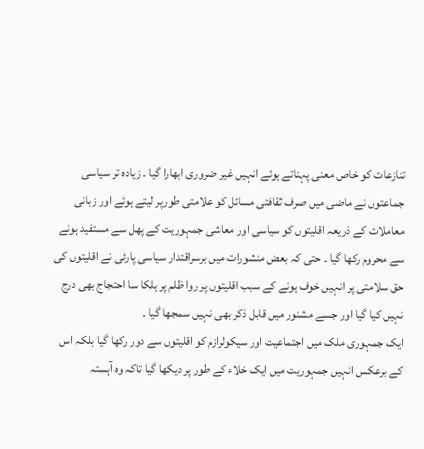تنازعات کو خاص معنی پہناتے ہوئے انہیں غیر ضروری ابھارا گیا ۔ زیادہ تر سیاسی جماعتوں نے ماضی میں صرف ثقافتی مسائل کو علامتی طورپر لیتے ہوئے اور زبانی معاملات کے ذریعہ اقلیتوں کو سیاسی اور معاشی جمہوریت کے پھل سے مستفید ہونے سے محروم رکھا گیا ۔ حتی کہ بعض منشورات میں برسراقتدار سیاسی پارٹی نے اقلیتوں کی حق سلامتی پر انہیں خوف ہونے کے سبب اقلیتوں پر روا ظلم پر ہلکا سا احتجاج بھی درج نہیں کیا گیا اور جسے مشنور میں قابل ذکر بھی نہیں سمجھا گیا ۔
ایک جمہوری ملک میں اجتماعیت اور سیکولرازم کو اقلیتوں سے دور رکھا گیا بلکہ اس کے برعکس انہیں جمہوریت میں ایک خلاء کے طور پر دیکھا گیا تاکہ وہ آہستہ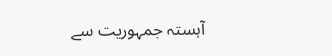آہستہ جمہوریت سے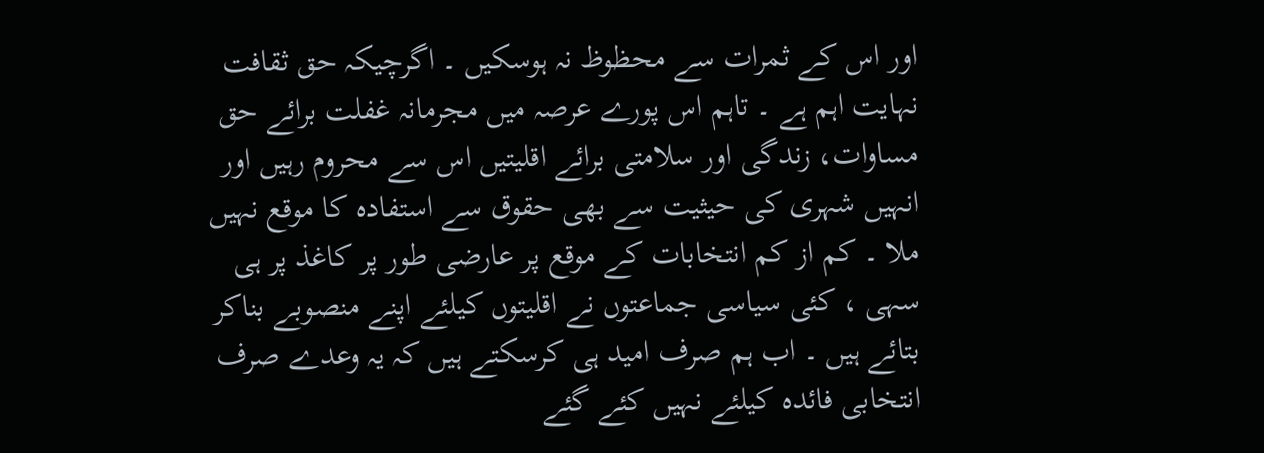اور اس کے ثمرات سے محظوظ نہ ہوسکیں ۔ اگرچیکہ حق ثقافت نہایت اہم ہے ۔ تاہم اس پورے عرصہ میں مجرمانہ غفلت برائے حق مساوات، زندگی اور سلامتی برائے اقلیتیں اس سے محروم رہیں اور انہیں شہری کی حیثیت سے بھی حقوق سے استفادہ کا موقع نہیں ملا ۔ کم از کم انتخابات کے موقع پر عارضی طور پر کاغذ پر ہی سہی ، کئی سیاسی جماعتوں نے اقلیتوں کیلئے اپنے منصوبے بناکر بتائے ہیں ۔ اب ہم صرف امید ہی کرسکتے ہیں کہ یہ وعدے صرف انتخابی فائدہ کیلئے نہیں کئے گئے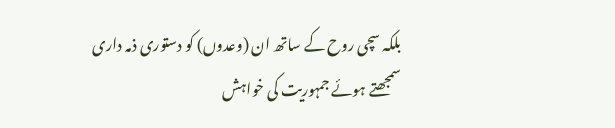بلکہ سچی روح کے ساتھ ان (وعدوں) کو دستوری ذمہ داری سمجھتے ہوئے جمہوریت کی خواہش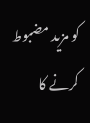کو مزید مضبوط کرنے کا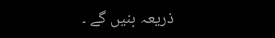ذریعہ بنیں گے ۔